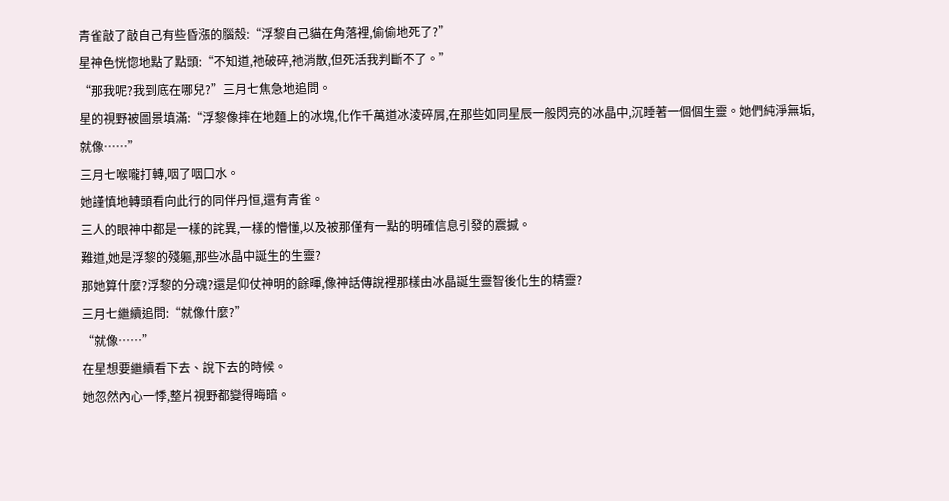青雀敲了敲自己有些昏漲的腦殼:“浮黎自己貓在角落裡,偷偷地死了?”
星神色恍惚地點了點頭:“不知道,祂破碎,祂消散,但死活我判斷不了。”
“那我呢?我到底在哪兒?”三月七焦急地追問。
星的視野被圖景填滿:“浮黎像摔在地麵上的冰塊,化作千萬道冰淩碎屑,在那些如同星辰一般閃亮的冰晶中,沉睡著一個個生靈。她們純淨無垢,就像……”
三月七喉嚨打轉,咽了咽口水。
她謹慎地轉頭看向此行的同伴丹恒,還有青雀。
三人的眼神中都是一樣的詫異,一樣的懵懂,以及被那僅有一點的明確信息引發的震撼。
難道,她是浮黎的殘軀,那些冰晶中誕生的生靈?
那她算什麼?浮黎的分魂?還是仰仗神明的餘暉,像神話傳說裡那樣由冰晶誕生靈智後化生的精靈?
三月七繼續追問:“就像什麼?”
“就像……”
在星想要繼續看下去、說下去的時候。
她忽然內心一悸,整片視野都變得晦暗。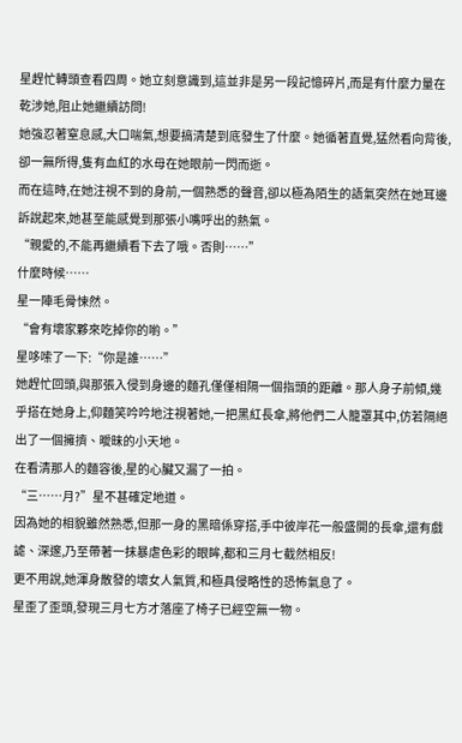星趕忙轉頭查看四周。她立刻意識到,這並非是另一段記憶碎片,而是有什麼力量在乾涉她,阻止她繼續訪問!
她強忍著窒息感,大口喘氣,想要搞清楚到底發生了什麼。她循著直覺,猛然看向背後,卻一無所得,隻有血紅的水母在她眼前一閃而逝。
而在這時,在她注視不到的身前,一個熟悉的聲音,卻以極為陌生的語氣突然在她耳邊訴說起來,她甚至能感覺到那張小嘴呼出的熱氣。
“親愛的,不能再繼續看下去了哦。否則……”
什麼時候……
星一陣毛骨悚然。
“會有壞家夥來吃掉你的喲。”
星哆嗦了一下:“你是誰……”
她趕忙回頭,與那張入侵到身邊的麵孔僅僅相隔一個指頭的距離。那人身子前傾,幾乎搭在她身上,仰麵笑吟吟地注視著她,一把黑紅長傘,將他們二人籠罩其中,仿若隔絕出了一個擁擠、曖昧的小天地。
在看清那人的麵容後,星的心臟又漏了一拍。
“三……月?”星不甚確定地道。
因為她的相貌雖然熟悉,但那一身的黑暗係穿搭,手中彼岸花一般盛開的長傘,還有戲謔、深邃,乃至帶著一抹暴虐色彩的眼眸,都和三月七截然相反!
更不用說,她渾身散發的壞女人氣質,和極具侵略性的恐怖氣息了。
星歪了歪頭,發現三月七方才落座了椅子已經空無一物。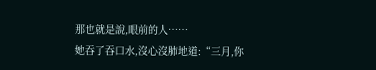那也就是說,眼前的人……
她吞了吞口水,沒心沒肺地道:“三月,你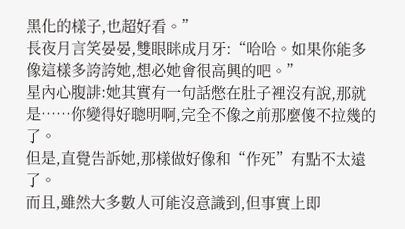黑化的樣子,也超好看。”
長夜月言笑晏晏,雙眼眯成月牙:“哈哈。如果你能多像這樣多誇誇她,想必她會很高興的吧。”
星內心腹誹:她其實有一句話憋在肚子裡沒有說,那就是……你變得好聰明啊,完全不像之前那麼傻不拉幾的了。
但是,直覺告訴她,那樣做好像和“作死”有點不太遠了。
而且,雖然大多數人可能沒意識到,但事實上即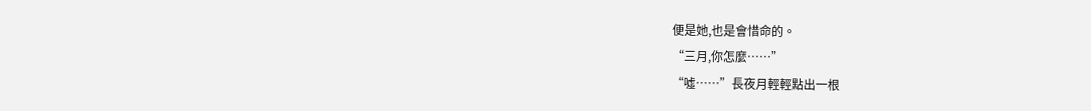便是她,也是會惜命的。
“三月,你怎麼……”
“噓……”長夜月輕輕點出一根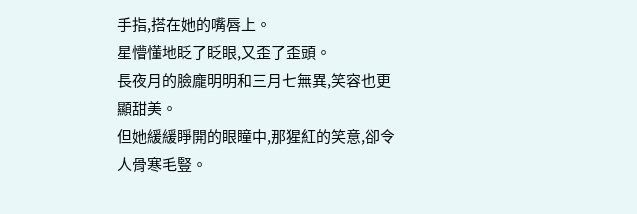手指,搭在她的嘴唇上。
星懵懂地眨了眨眼,又歪了歪頭。
長夜月的臉龐明明和三月七無異,笑容也更顯甜美。
但她緩緩睜開的眼瞳中,那猩紅的笑意,卻令人骨寒毛豎。